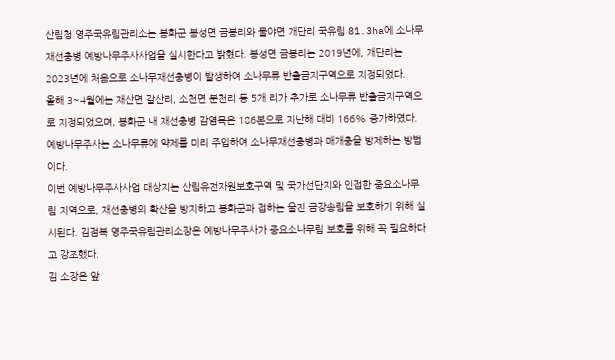산림청 영주국유림관리소는 봉화군 봉성면 금봉리와 물야면 개단리 국유림 81.3ha에 소나무재선충병 예방나무주사사업을 실시한다고 밝혔다. 봉성면 금봉리는 2019년에, 개단리는 2023년에 처음으로 소나무재선충병이 발생하여 소나무류 반출금지구역으로 지정되었다.
올해 3~4월에는 재산면 갈산리, 소천면 분천리 등 5개 리가 추가로 소나무류 반출금지구역으로 지정되었으며, 봉화군 내 재선충병 감염목은 186본으로 지난해 대비 166% 증가하였다. 예방나무주사는 소나무류에 약제를 미리 주입하여 소나무재선충병과 매개충을 방제하는 방법이다.
이번 예방나무주사사업 대상지는 산림유전자원보호구역 및 국가선단지와 인접한 중요소나무림 지역으로, 재선충병의 확산을 방지하고 봉화군과 접하는 울진 금강송림을 보호하기 위해 실시된다. 김점복 영주국유림관리소장은 예방나무주사가 중요소나무림 보호를 위해 꼭 필요하다고 강조했다.
김 소장은 앞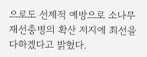으로도 선제적 예방으로 소나무재선충병의 확산 저지에 최선을 다하겠다고 밝혔다.